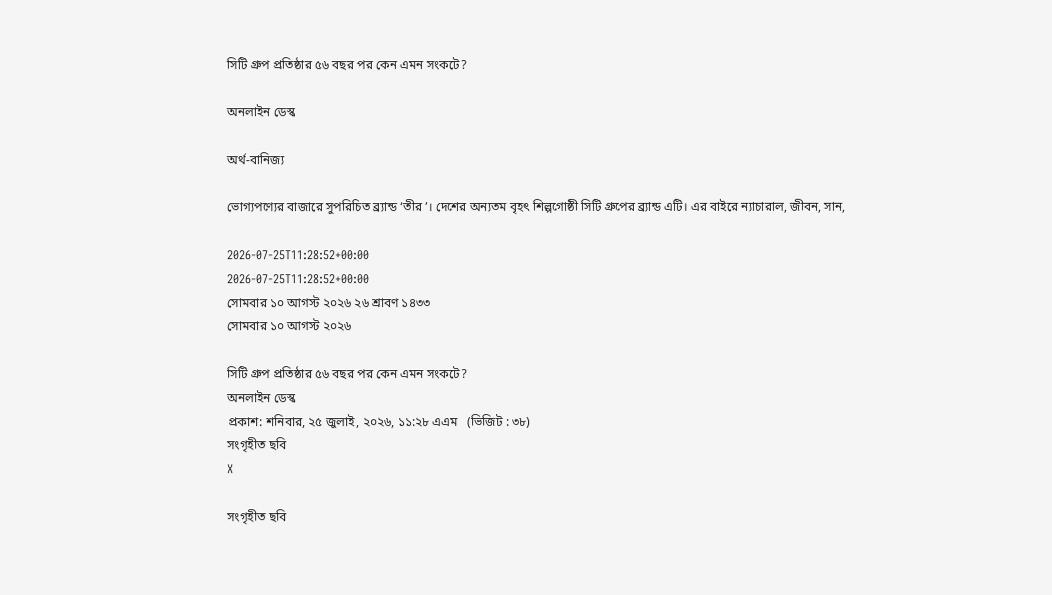সিটি গ্রুপ প্রতিষ্ঠার ৫৬ বছর পর কেন এমন সংকটে?

অনলাইন ডেস্ক

অর্থ-বানিজ্য

ভোগ্যপণ্যের বাজারে সুপরিচিত ব্র্যান্ড ‘তীর’। দেশের অন্যতম বৃহৎ শিল্পগোষ্ঠী সিটি গ্রুপের ব্র্যান্ড এটি। এর বাইরে ন্যাচারাল, জীবন, সান,

2026-07-25T11:28:52+00:00
2026-07-25T11:28:52+00:00
সোমবার ১০ আগস্ট ২০২৬ ২৬ শ্রাবণ ১৪৩৩
সোমবার ১০ আগস্ট ২০২৬

সিটি গ্রুপ প্রতিষ্ঠার ৫৬ বছর পর কেন এমন সংকটে?
অনলাইন ডেস্ক
প্রকাশ: শনিবার, ২৫ জুলাই, ২০২৬, ১১:২৮ এএম   (ভিজিট : ৩৮)
সংগৃহীত ছবি
X

সংগৃহীত ছবি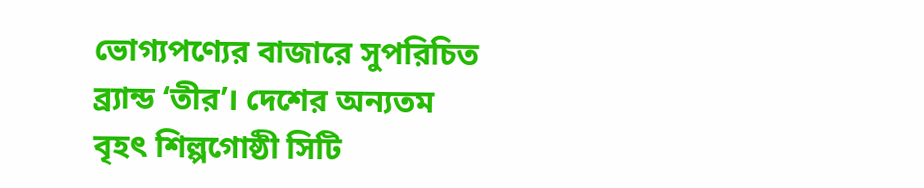ভোগ্যপণ্যের বাজারে সুপরিচিত ব্র্যান্ড ‘তীর’। দেশের অন্যতম বৃহৎ শিল্পগোষ্ঠী সিটি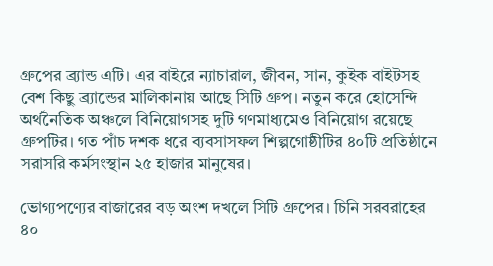গ্রুপের ব্র্যান্ড এটি। এর বাইরে ন্যাচারাল, জীবন, সান, কুইক বাইটসহ বেশ কিছু ব্র্যান্ডের মালিকানায় আছে সিটি গ্রুপ। নতুন করে হোসেন্দি অর্থনৈতিক অঞ্চলে বিনিয়োগসহ দুটি গণমাধ্যমেও বিনিয়োগ রয়েছে গ্রুপটির। গত পাঁচ দশক ধরে ব্যবসাসফল শিল্পগোষ্ঠীটির ৪০টি প্রতিষ্ঠানে সরাসরি কর্মসংস্থান ২৫ হাজার মানুষের।

ভোগ্যপণ্যের বাজারের বড় অংশ দখলে সিটি গ্রুপের। চিনি সরবরাহের ৪০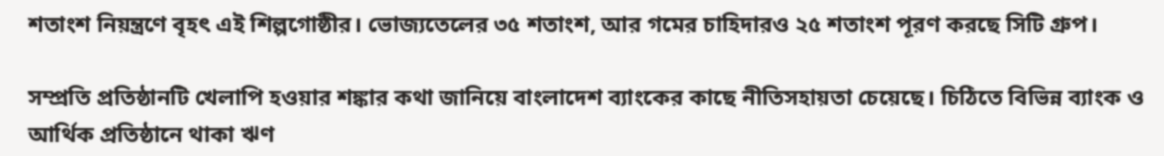শতাংশ নিয়ন্ত্রণে বৃহৎ এই শিল্পগোষ্ঠীর। ভোজ্যতেলের ৩৫ শতাংশ, আর গমের চাহিদারও ২৫ শতাংশ পূরণ করছে সিটি গ্রুপ।

সম্প্রতি প্রতিষ্ঠানটি খেলাপি হওয়ার শঙ্কার কথা জানিয়ে বাংলাদেশ ব্যাংকের কাছে নীতিসহায়তা চেয়েছে। চিঠিতে বিভিন্ন ব্যাংক ও আর্থিক প্রতিষ্ঠানে থাকা ঋণ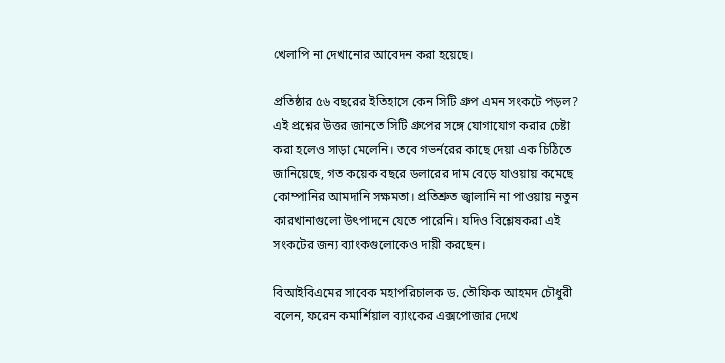খেলাপি না দেখানোর আবেদন করা হয়েছে।

প্রতিষ্ঠার ৫৬ বছরের ইতিহাসে কেন সিটি গ্রুপ এমন সংকটে পড়ল? এই প্রশ্নের উত্তর জানতে সিটি গ্রুপের সঙ্গে যোগাযোগ করার চেষ্টা করা হলেও সাড়া মেলেনি। তবে গভর্নরের কাছে দেয়া এক চিঠিতে জানিয়েছে, গত কয়েক বছরে ডলারের দাম বেড়ে যাওয়ায় কমেছে কোম্পানির আমদানি সক্ষমতা। প্রতিশ্রুত জ্বালানি না পাওয়ায় নতুন কারখানাগুলো উৎপাদনে যেতে পারেনি। যদিও বিশ্লেষকরা এই সংকটের জন্য ব্যাংকগুলোকেও দায়ী করছেন।

বিআইবিএমের সাবেক মহাপরিচালক ড. তৌফিক আহমদ চৌধুরী বলেন, ফরেন কমার্শিয়াল ব্যাংকের এক্সপোজার দেখে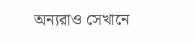অন্যরাও সেখানে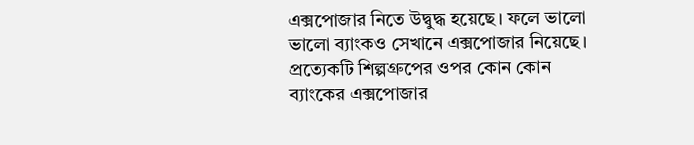এক্সপোজার নিতে উদ্বুদ্ধ হয়েছে। ফলে ভালো ভালো ব্যাংকও সেখানে এক্সপোজার নিয়েছে। প্রত্যেকটি শিল্পগ্রুপের ওপর কোন কোন ব্যাংকের এক্সপোজার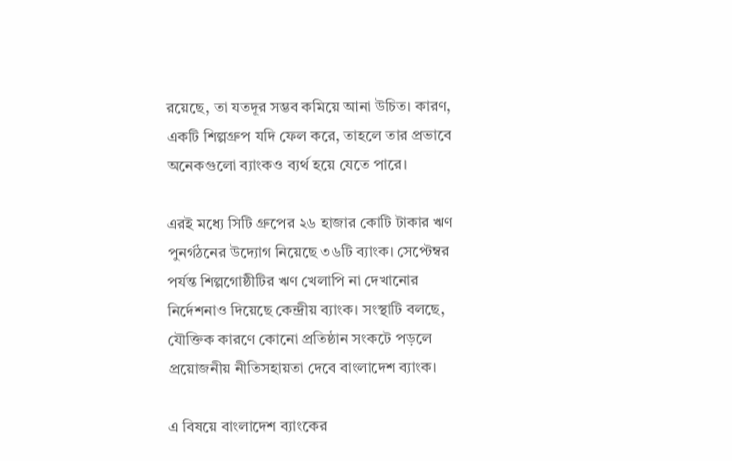রয়েছে, তা যতদূর সম্ভব কমিয়ে আনা উচিত। কারণ, একটি শিল্পগ্রুপ যদি ফেল করে, তাহলে তার প্রভাবে অনেকগুলো ব্যাংকও ব্যর্থ হয়ে যেতে পারে।

এরই মধ্যে সিটি গ্রুপের ২৬ হাজার কোটি টাকার ঋণ পুনর্গঠনের উদ্যোগ নিয়েছে ৩৬টি ব্যাংক। সেপ্টেম্বর পর্যন্ত শিল্পগোষ্ঠীটির ঋণ খেলাপি না দেখানোর নির্দেশনাও দিয়েছে কেন্দ্রীয় ব্যাংক। সংস্থাটি বলছে, যৌক্তিক কারণে কোনো প্রতিষ্ঠান সংকটে পড়লে প্রয়োজনীয় নীতিসহায়তা দেবে বাংলাদেশ ব্যাংক।

এ বিষয়ে বাংলাদেশ ব্যাংকের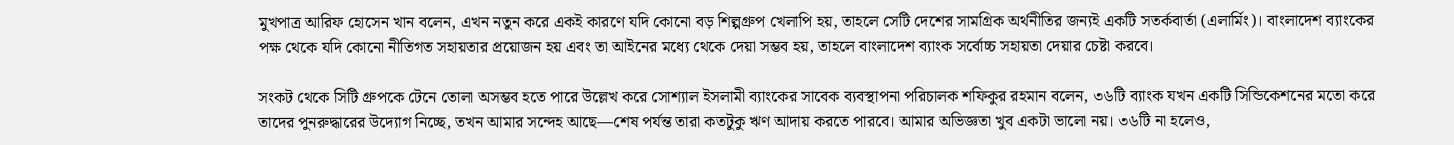মুখপাত্র আরিফ হোসেন খান বলেন, এখন নতুন করে একই কারণে যদি কোনো বড় শিল্পগ্রুপ খেলাপি হয়, তাহলে সেটি দেশের সামগ্রিক অর্থনীতির জন্যই একটি সতর্কবার্তা (এলার্মিং)। বাংলাদেশ ব্যাংকের পক্ষ থেকে যদি কোনো নীতিগত সহায়তার প্রয়োজন হয় এবং তা আইনের মধ্যে থেকে দেয়া সম্ভব হয়, তাহলে বাংলাদেশ ব্যাংক সর্বোচ্চ সহায়তা দেয়ার চেষ্টা করবে।

সংকট থেকে সিটি গ্রুপকে টেনে তোলা অসম্ভব হতে পারে উল্লেখ করে সোশ্যাল ইসলামী ব্যাংকের সাবেক ব্যবস্থাপনা পরিচালক শফিকুর রহমান বলেন, ৩৬টি ব্যাংক যখন একটি সিন্ডিকেশনের মতো করে তাদের পুনরুদ্ধারের উদ্যোগ নিচ্ছে, তখন আমার সন্দেহ আছে—শেষ পর্যন্ত তারা কতটুকু ঋণ আদায় করতে পারবে। আমার অভিজ্ঞতা খুব একটা ভালো নয়। ৩৬টি না হলেও,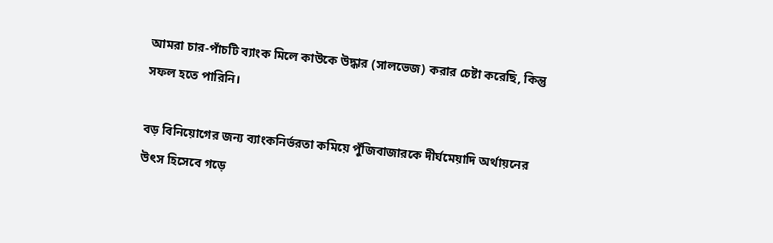আমরা চার-পাঁচটি ব্যাংক মিলে কাউকে উদ্ধার (সালভেজ) করার চেষ্টা করেছি, কিন্তু সফল হতে পারিনি।

বড় বিনিয়োগের জন্য ব্যাংকনির্ভরতা কমিয়ে পুঁজিবাজারকে দীর্ঘমেয়াদি অর্থায়নের উৎস হিসেবে গড়ে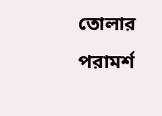তোলার পরামর্শ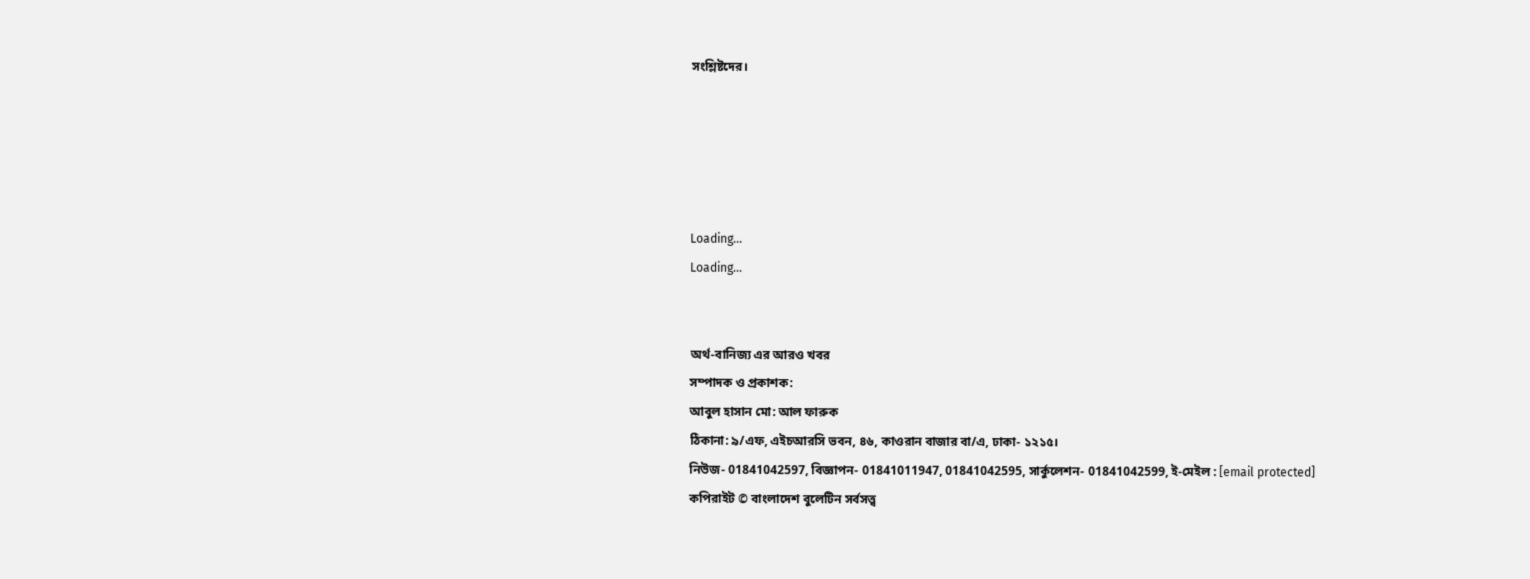সংশ্লিষ্টদের।





Loading...
Loading...


অর্থ-বানিজ্য এর আরও খবর
সম্পাদক ও প্রকাশক:
আবুল হাসান মো: আল ফারুক
ঠিকানা: ৯/এফ, এইচআরসি ভবন, ৪৬, কাওরান বাজার বা/এ, ঢাকা- ১২১৫।
নিউজ- 01841042597, বিজ্ঞাপন- 01841011947, 01841042595, সার্কুলেশন- 01841042599, ই-মেইল : [email protected]
কপিরাইট © বাংলাদেশ বুলেটিন সর্বসত্ত্ব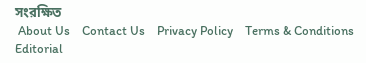সংরক্ষিত
 About Us    Contact Us    Privacy Policy    Terms & Conditions    Editorial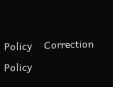Policy    Correction Policy